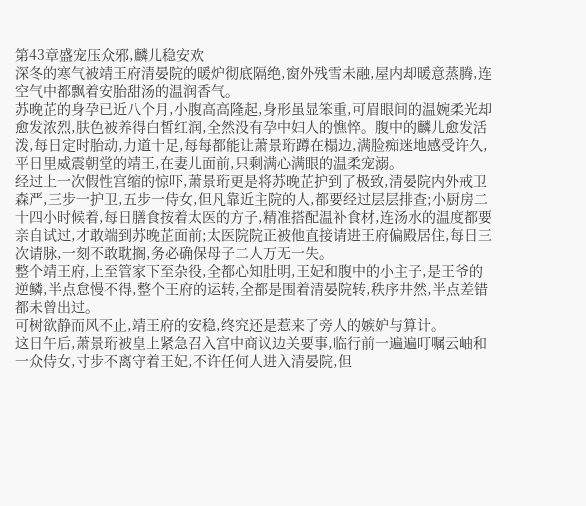第43章盛宠压众邪,麟儿稳安欢
深冬的寒气被靖王府清晏院的暖炉彻底隔绝,窗外残雪未融,屋内却暖意蒸腾,连空气中都飘着安胎甜汤的温润香气。
苏晚芷的身孕已近八个月,小腹高高隆起,身形虽显笨重,可眉眼间的温婉柔光却愈发浓烈,肤色被养得白皙红润,全然没有孕中妇人的憔悴。腹中的麟儿愈发活泼,每日定时胎动,力道十足,每每都能让萧景珩蹲在榻边,满脸痴迷地感受许久,平日里威震朝堂的靖王,在妻儿面前,只剩满心满眼的温柔宠溺。
经过上一次假性宫缩的惊吓,萧景珩更是将苏晚芷护到了极致,清晏院内外戒卫森严,三步一护卫,五步一侍女,但凡靠近主院的人,都要经过层层排查;小厨房二十四小时候着,每日膳食按着太医的方子,精准搭配温补食材,连汤水的温度都要亲自试过,才敢端到苏晚芷面前;太医院院正被他直接请进王府偏殿居住,每日三次请脉,一刻不敢耽搁,务必确保母子二人万无一失。
整个靖王府,上至管家下至杂役,全都心知肚明,王妃和腹中的小主子,是王爷的逆鳞,半点怠慢不得,整个王府的运转,全都是围着清晏院转,秩序井然,半点差错都未曾出过。
可树欲静而风不止,靖王府的安稳,终究还是惹来了旁人的嫉妒与算计。
这日午后,萧景珩被皇上紧急召入宫中商议边关要事,临行前一遍遍叮嘱云岫和一众侍女,寸步不离守着王妃,不许任何人进入清晏院,但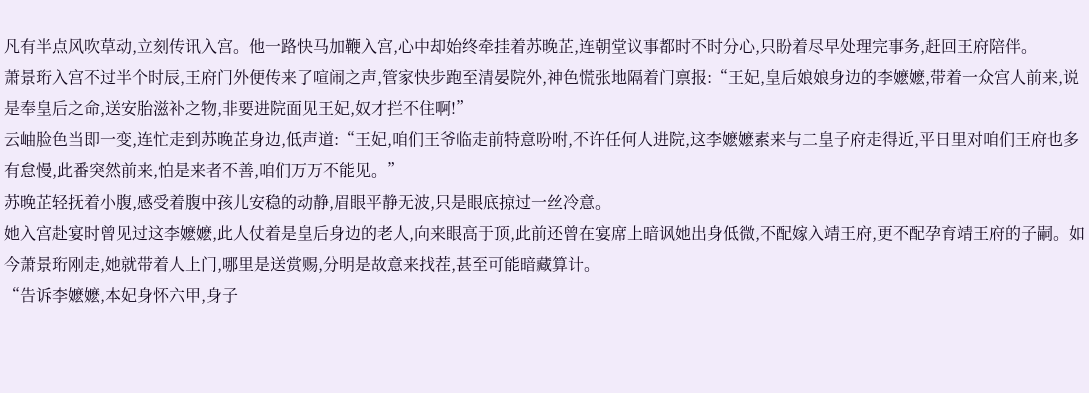凡有半点风吹草动,立刻传讯入宫。他一路快马加鞭入宫,心中却始终牵挂着苏晚芷,连朝堂议事都时不时分心,只盼着尽早处理完事务,赶回王府陪伴。
萧景珩入宫不过半个时辰,王府门外便传来了喧闹之声,管家快步跑至清晏院外,神色慌张地隔着门禀报:“王妃,皇后娘娘身边的李嬷嬷,带着一众宫人前来,说是奉皇后之命,送安胎滋补之物,非要进院面见王妃,奴才拦不住啊!”
云岫脸色当即一变,连忙走到苏晚芷身边,低声道:“王妃,咱们王爷临走前特意吩咐,不许任何人进院,这李嬷嬷素来与二皇子府走得近,平日里对咱们王府也多有怠慢,此番突然前来,怕是来者不善,咱们万万不能见。”
苏晚芷轻抚着小腹,感受着腹中孩儿安稳的动静,眉眼平静无波,只是眼底掠过一丝冷意。
她入宫赴宴时曾见过这李嬷嬷,此人仗着是皇后身边的老人,向来眼高于顶,此前还曾在宴席上暗讽她出身低微,不配嫁入靖王府,更不配孕育靖王府的子嗣。如今萧景珩刚走,她就带着人上门,哪里是送赏赐,分明是故意来找茬,甚至可能暗藏算计。
“告诉李嬷嬷,本妃身怀六甲,身子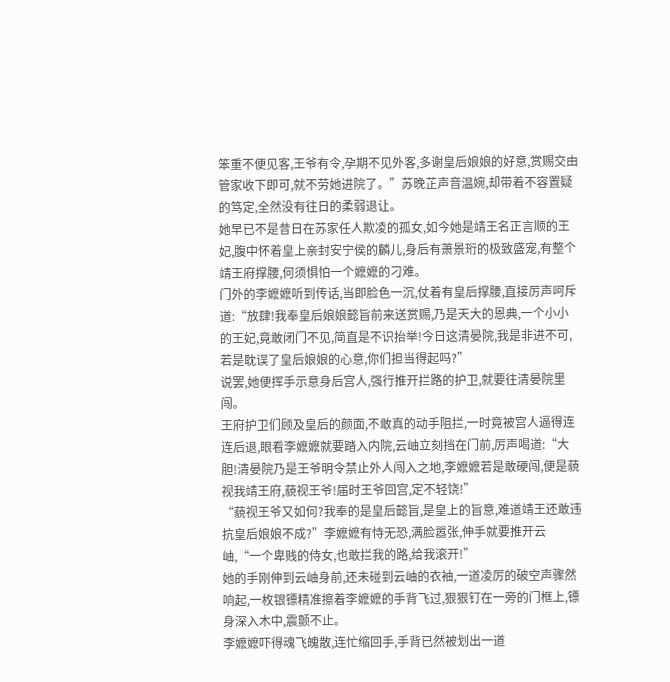笨重不便见客,王爷有令,孕期不见外客,多谢皇后娘娘的好意,赏赐交由管家收下即可,就不劳她进院了。”苏晚芷声音温婉,却带着不容置疑的笃定,全然没有往日的柔弱退让。
她早已不是昔日在苏家任人欺凌的孤女,如今她是靖王名正言顺的王妃,腹中怀着皇上亲封安宁侯的麟儿,身后有萧景珩的极致盛宠,有整个靖王府撑腰,何须惧怕一个嬷嬷的刁难。
门外的李嬷嬷听到传话,当即脸色一沉,仗着有皇后撑腰,直接厉声呵斥道:“放肆!我奉皇后娘娘懿旨前来送赏赐,乃是天大的恩典,一个小小的王妃,竟敢闭门不见,简直是不识抬举!今日这清晏院,我是非进不可,若是耽误了皇后娘娘的心意,你们担当得起吗?”
说罢,她便挥手示意身后宫人,强行推开拦路的护卫,就要往清晏院里闯。
王府护卫们顾及皇后的颜面,不敢真的动手阻拦,一时竟被宫人逼得连连后退,眼看李嬷嬷就要踏入内院,云岫立刻挡在门前,厉声喝道:“大胆!清晏院乃是王爷明令禁止外人闯入之地,李嬷嬷若是敢硬闯,便是藐视我靖王府,藐视王爷!届时王爷回宫,定不轻饶!”
“藐视王爷又如何?我奉的是皇后懿旨,是皇上的旨意,难道靖王还敢违抗皇后娘娘不成?”李嬷嬷有恃无恐,满脸嚣张,伸手就要推开云岫,“一个卑贱的侍女,也敢拦我的路,给我滚开!”
她的手刚伸到云岫身前,还未碰到云岫的衣袖,一道凌厉的破空声骤然响起,一枚银镖精准擦着李嬷嬷的手背飞过,狠狠钉在一旁的门框上,镖身深入木中,震颤不止。
李嬷嬷吓得魂飞魄散,连忙缩回手,手背已然被划出一道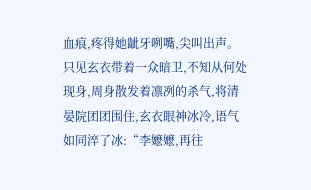血痕,疼得她龇牙咧嘴,尖叫出声。
只见玄衣带着一众暗卫,不知从何处现身,周身散发着凛冽的杀气,将清晏院团团围住,玄衣眼神冰冷,语气如同淬了冰:“李嬷嬷,再往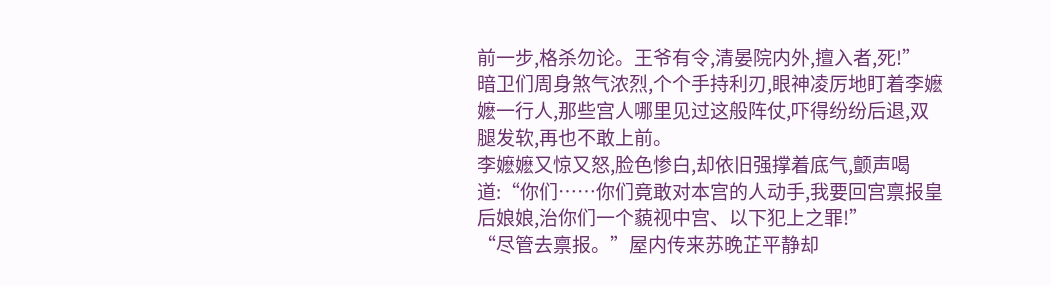前一步,格杀勿论。王爷有令,清晏院内外,擅入者,死!”
暗卫们周身煞气浓烈,个个手持利刃,眼神凌厉地盯着李嬷嬷一行人,那些宫人哪里见过这般阵仗,吓得纷纷后退,双腿发软,再也不敢上前。
李嬷嬷又惊又怒,脸色惨白,却依旧强撑着底气,颤声喝道:“你们……你们竟敢对本宫的人动手,我要回宫禀报皇后娘娘,治你们一个藐视中宫、以下犯上之罪!”
“尽管去禀报。”屋内传来苏晚芷平静却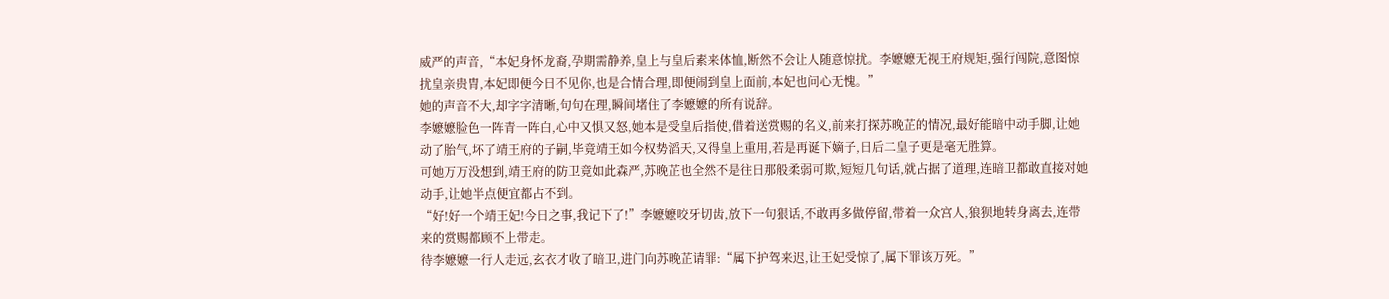威严的声音,“本妃身怀龙裔,孕期需静养,皇上与皇后素来体恤,断然不会让人随意惊扰。李嬷嬷无视王府规矩,强行闯院,意图惊扰皇亲贵胄,本妃即便今日不见你,也是合情合理,即便闹到皇上面前,本妃也问心无愧。”
她的声音不大,却字字清晰,句句在理,瞬间堵住了李嬷嬷的所有说辞。
李嬷嬷脸色一阵青一阵白,心中又惧又怒,她本是受皇后指使,借着送赏赐的名义,前来打探苏晚芷的情况,最好能暗中动手脚,让她动了胎气,坏了靖王府的子嗣,毕竟靖王如今权势滔天,又得皇上重用,若是再诞下嫡子,日后二皇子更是毫无胜算。
可她万万没想到,靖王府的防卫竟如此森严,苏晚芷也全然不是往日那般柔弱可欺,短短几句话,就占据了道理,连暗卫都敢直接对她动手,让她半点便宜都占不到。
“好!好一个靖王妃!今日之事,我记下了!”李嬷嬷咬牙切齿,放下一句狠话,不敢再多做停留,带着一众宫人,狼狈地转身离去,连带来的赏赐都顾不上带走。
待李嬷嬷一行人走远,玄衣才收了暗卫,进门向苏晚芷请罪:“属下护驾来迟,让王妃受惊了,属下罪该万死。”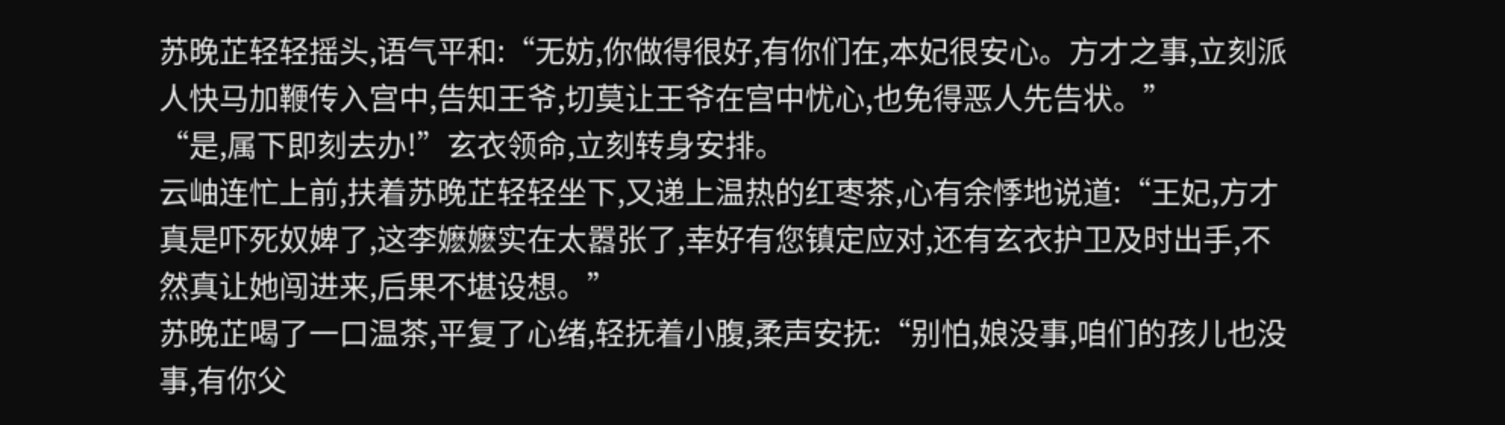苏晚芷轻轻摇头,语气平和:“无妨,你做得很好,有你们在,本妃很安心。方才之事,立刻派人快马加鞭传入宫中,告知王爷,切莫让王爷在宫中忧心,也免得恶人先告状。”
“是,属下即刻去办!”玄衣领命,立刻转身安排。
云岫连忙上前,扶着苏晚芷轻轻坐下,又递上温热的红枣茶,心有余悸地说道:“王妃,方才真是吓死奴婢了,这李嬷嬷实在太嚣张了,幸好有您镇定应对,还有玄衣护卫及时出手,不然真让她闯进来,后果不堪设想。”
苏晚芷喝了一口温茶,平复了心绪,轻抚着小腹,柔声安抚:“别怕,娘没事,咱们的孩儿也没事,有你父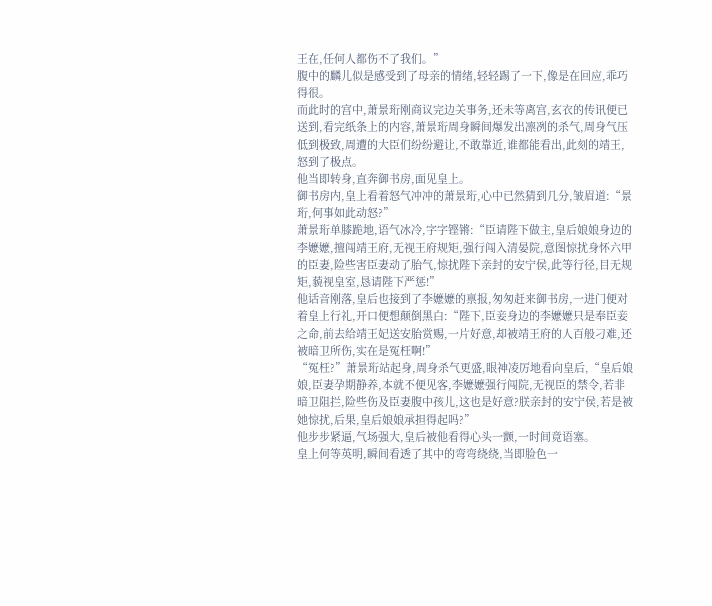王在,任何人都伤不了我们。”
腹中的麟儿似是感受到了母亲的情绪,轻轻踢了一下,像是在回应,乖巧得很。
而此时的宫中,萧景珩刚商议完边关事务,还未等离宫,玄衣的传讯便已送到,看完纸条上的内容,萧景珩周身瞬间爆发出凛冽的杀气,周身气压低到极致,周遭的大臣们纷纷避让,不敢靠近,谁都能看出,此刻的靖王,怒到了极点。
他当即转身,直奔御书房,面见皇上。
御书房内,皇上看着怒气冲冲的萧景珩,心中已然猜到几分,皱眉道:“景珩,何事如此动怒?”
萧景珩单膝跪地,语气冰冷,字字铿锵:“臣请陛下做主,皇后娘娘身边的李嬷嬷,擅闯靖王府,无视王府规矩,强行闯入清晏院,意图惊扰身怀六甲的臣妻,险些害臣妻动了胎气,惊扰陛下亲封的安宁侯,此等行径,目无规矩,藐视皇室,恳请陛下严惩!”
他话音刚落,皇后也接到了李嬷嬷的禀报,匆匆赶来御书房,一进门便对着皇上行礼,开口便想颠倒黑白:“陛下,臣妾身边的李嬷嬷只是奉臣妾之命,前去给靖王妃送安胎赏赐,一片好意,却被靖王府的人百般刁难,还被暗卫所伤,实在是冤枉啊!”
“冤枉?”萧景珩站起身,周身杀气更盛,眼神凌厉地看向皇后,“皇后娘娘,臣妻孕期静养,本就不便见客,李嬷嬷强行闯院,无视臣的禁令,若非暗卫阻拦,险些伤及臣妻腹中孩儿,这也是好意?朕亲封的安宁侯,若是被她惊扰,后果,皇后娘娘承担得起吗?”
他步步紧逼,气场强大,皇后被他看得心头一颤,一时间竟语塞。
皇上何等英明,瞬间看透了其中的弯弯绕绕,当即脸色一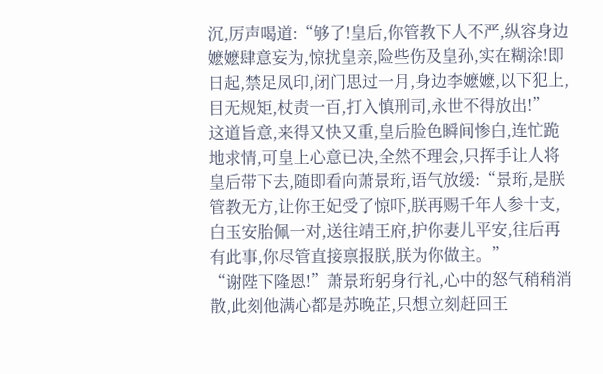沉,厉声喝道:“够了!皇后,你管教下人不严,纵容身边嬷嬷肆意妄为,惊扰皇亲,险些伤及皇孙,实在糊涂!即日起,禁足凤印,闭门思过一月,身边李嬷嬷,以下犯上,目无规矩,杖责一百,打入慎刑司,永世不得放出!”
这道旨意,来得又快又重,皇后脸色瞬间惨白,连忙跪地求情,可皇上心意已决,全然不理会,只挥手让人将皇后带下去,随即看向萧景珩,语气放缓:“景珩,是朕管教无方,让你王妃受了惊吓,朕再赐千年人参十支,白玉安胎佩一对,送往靖王府,护你妻儿平安,往后再有此事,你尽管直接禀报朕,朕为你做主。”
“谢陛下隆恩!”萧景珩躬身行礼,心中的怒气稍稍消散,此刻他满心都是苏晚芷,只想立刻赶回王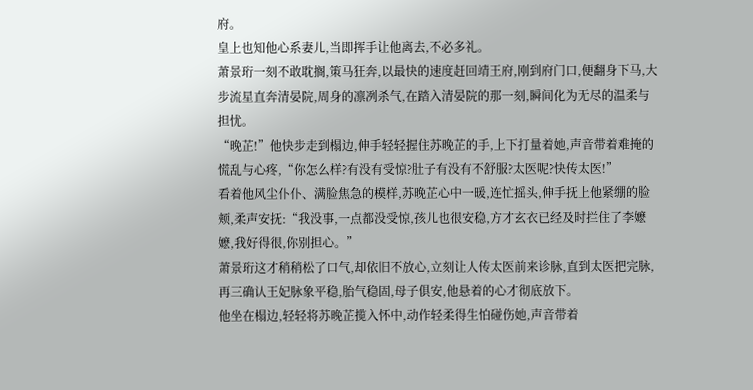府。
皇上也知他心系妻儿,当即挥手让他离去,不必多礼。
萧景珩一刻不敢耽搁,策马狂奔,以最快的速度赶回靖王府,刚到府门口,便翻身下马,大步流星直奔清晏院,周身的凛冽杀气,在踏入清晏院的那一刻,瞬间化为无尽的温柔与担忧。
“晚芷!”他快步走到榻边,伸手轻轻握住苏晚芷的手,上下打量着她,声音带着难掩的慌乱与心疼,“你怎么样?有没有受惊?肚子有没有不舒服?太医呢?快传太医!”
看着他风尘仆仆、满脸焦急的模样,苏晚芷心中一暖,连忙摇头,伸手抚上他紧绷的脸颊,柔声安抚:“我没事,一点都没受惊,孩儿也很安稳,方才玄衣已经及时拦住了李嬷嬷,我好得很,你别担心。”
萧景珩这才稍稍松了口气,却依旧不放心,立刻让人传太医前来诊脉,直到太医把完脉,再三确认王妃脉象平稳,胎气稳固,母子俱安,他悬着的心才彻底放下。
他坐在榻边,轻轻将苏晚芷揽入怀中,动作轻柔得生怕碰伤她,声音带着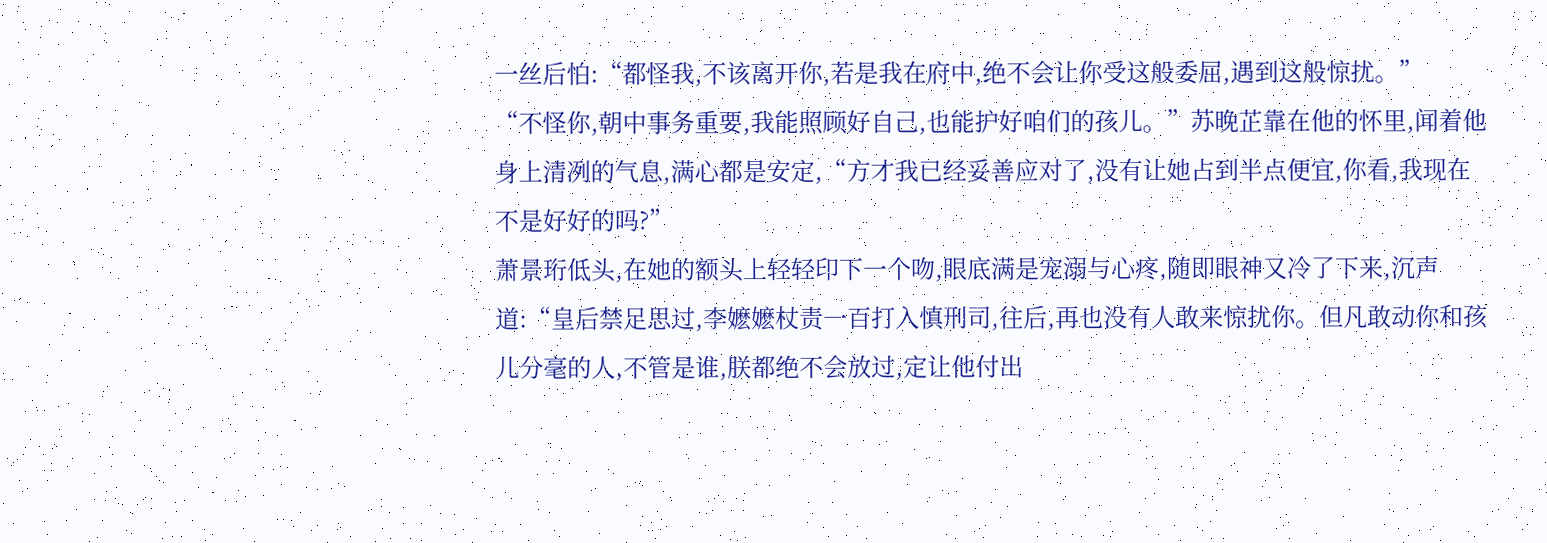一丝后怕:“都怪我,不该离开你,若是我在府中,绝不会让你受这般委屈,遇到这般惊扰。”
“不怪你,朝中事务重要,我能照顾好自己,也能护好咱们的孩儿。”苏晚芷靠在他的怀里,闻着他身上清冽的气息,满心都是安定,“方才我已经妥善应对了,没有让她占到半点便宜,你看,我现在不是好好的吗?”
萧景珩低头,在她的额头上轻轻印下一个吻,眼底满是宠溺与心疼,随即眼神又冷了下来,沉声道:“皇后禁足思过,李嬷嬷杖责一百打入慎刑司,往后,再也没有人敢来惊扰你。但凡敢动你和孩儿分毫的人,不管是谁,朕都绝不会放过,定让他付出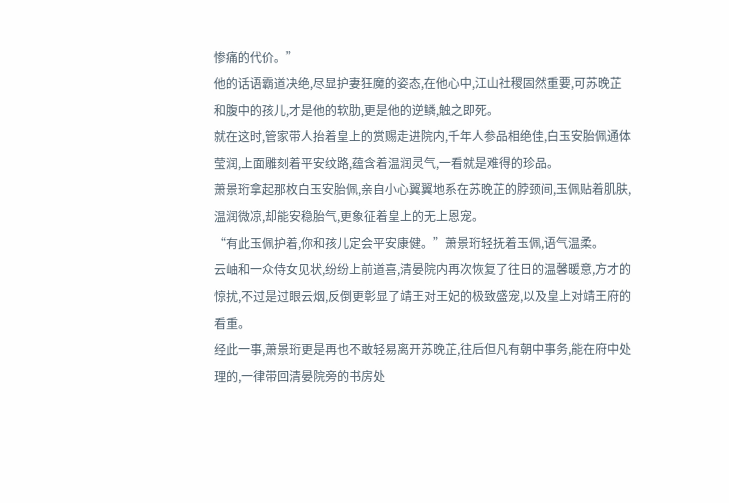惨痛的代价。”
他的话语霸道决绝,尽显护妻狂魔的姿态,在他心中,江山社稷固然重要,可苏晚芷和腹中的孩儿,才是他的软肋,更是他的逆鳞,触之即死。
就在这时,管家带人抬着皇上的赏赐走进院内,千年人参品相绝佳,白玉安胎佩通体莹润,上面雕刻着平安纹路,蕴含着温润灵气,一看就是难得的珍品。
萧景珩拿起那枚白玉安胎佩,亲自小心翼翼地系在苏晚芷的脖颈间,玉佩贴着肌肤,温润微凉,却能安稳胎气,更象征着皇上的无上恩宠。
“有此玉佩护着,你和孩儿定会平安康健。”萧景珩轻抚着玉佩,语气温柔。
云岫和一众侍女见状,纷纷上前道喜,清晏院内再次恢复了往日的温馨暖意,方才的惊扰,不过是过眼云烟,反倒更彰显了靖王对王妃的极致盛宠,以及皇上对靖王府的看重。
经此一事,萧景珩更是再也不敢轻易离开苏晚芷,往后但凡有朝中事务,能在府中处理的,一律带回清晏院旁的书房处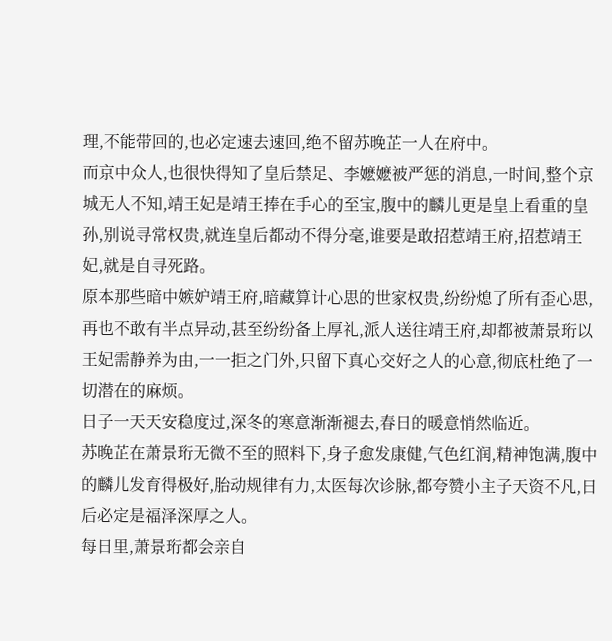理,不能带回的,也必定速去速回,绝不留苏晚芷一人在府中。
而京中众人,也很快得知了皇后禁足、李嬷嬷被严惩的消息,一时间,整个京城无人不知,靖王妃是靖王捧在手心的至宝,腹中的麟儿更是皇上看重的皇孙,别说寻常权贵,就连皇后都动不得分毫,谁要是敢招惹靖王府,招惹靖王妃,就是自寻死路。
原本那些暗中嫉妒靖王府,暗藏算计心思的世家权贵,纷纷熄了所有歪心思,再也不敢有半点异动,甚至纷纷备上厚礼,派人送往靖王府,却都被萧景珩以王妃需静养为由,一一拒之门外,只留下真心交好之人的心意,彻底杜绝了一切潜在的麻烦。
日子一天天安稳度过,深冬的寒意渐渐褪去,春日的暖意悄然临近。
苏晚芷在萧景珩无微不至的照料下,身子愈发康健,气色红润,精神饱满,腹中的麟儿发育得极好,胎动规律有力,太医每次诊脉,都夸赞小主子天资不凡,日后必定是福泽深厚之人。
每日里,萧景珩都会亲自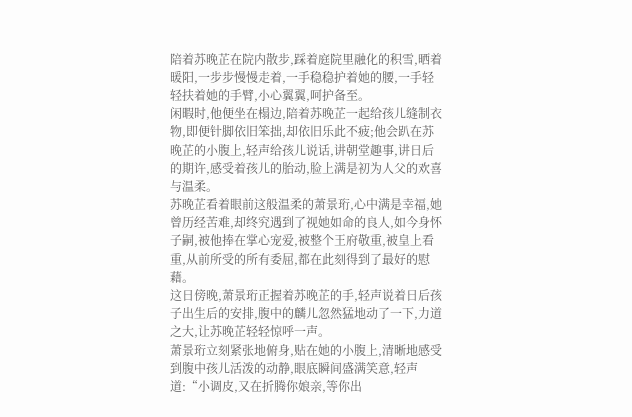陪着苏晚芷在院内散步,踩着庭院里融化的积雪,晒着暖阳,一步步慢慢走着,一手稳稳护着她的腰,一手轻轻扶着她的手臂,小心翼翼,呵护备至。
闲暇时,他便坐在榻边,陪着苏晚芷一起给孩儿缝制衣物,即便针脚依旧笨拙,却依旧乐此不疲;他会趴在苏晚芷的小腹上,轻声给孩儿说话,讲朝堂趣事,讲日后的期许,感受着孩儿的胎动,脸上满是初为人父的欢喜与温柔。
苏晚芷看着眼前这般温柔的萧景珩,心中满是幸福,她曾历经苦难,却终究遇到了视她如命的良人,如今身怀子嗣,被他捧在掌心宠爱,被整个王府敬重,被皇上看重,从前所受的所有委屈,都在此刻得到了最好的慰藉。
这日傍晚,萧景珩正握着苏晚芷的手,轻声说着日后孩子出生后的安排,腹中的麟儿忽然猛地动了一下,力道之大,让苏晚芷轻轻惊呼一声。
萧景珩立刻紧张地俯身,贴在她的小腹上,清晰地感受到腹中孩儿活泼的动静,眼底瞬间盛满笑意,轻声道:“小调皮,又在折腾你娘亲,等你出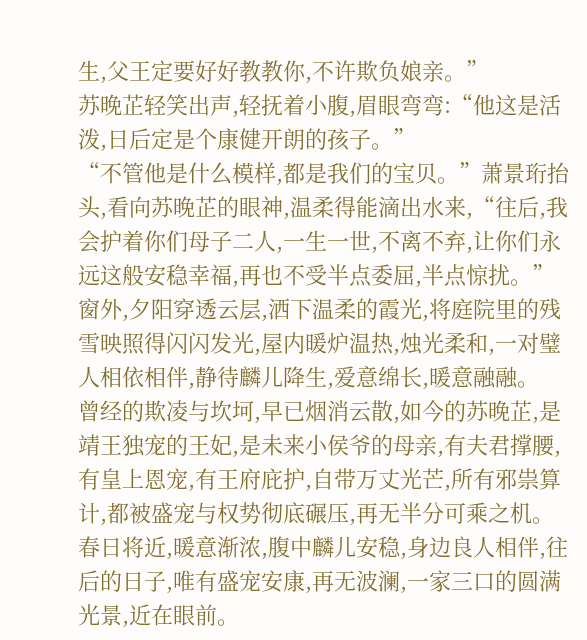生,父王定要好好教教你,不许欺负娘亲。”
苏晚芷轻笑出声,轻抚着小腹,眉眼弯弯:“他这是活泼,日后定是个康健开朗的孩子。”
“不管他是什么模样,都是我们的宝贝。”萧景珩抬头,看向苏晚芷的眼神,温柔得能滴出水来,“往后,我会护着你们母子二人,一生一世,不离不弃,让你们永远这般安稳幸福,再也不受半点委屈,半点惊扰。”
窗外,夕阳穿透云层,洒下温柔的霞光,将庭院里的残雪映照得闪闪发光,屋内暖炉温热,烛光柔和,一对璧人相依相伴,静待麟儿降生,爱意绵长,暖意融融。
曾经的欺凌与坎坷,早已烟消云散,如今的苏晚芷,是靖王独宠的王妃,是未来小侯爷的母亲,有夫君撑腰,有皇上恩宠,有王府庇护,自带万丈光芒,所有邪祟算计,都被盛宠与权势彻底碾压,再无半分可乘之机。
春日将近,暖意渐浓,腹中麟儿安稳,身边良人相伴,往后的日子,唯有盛宠安康,再无波澜,一家三口的圆满光景,近在眼前。